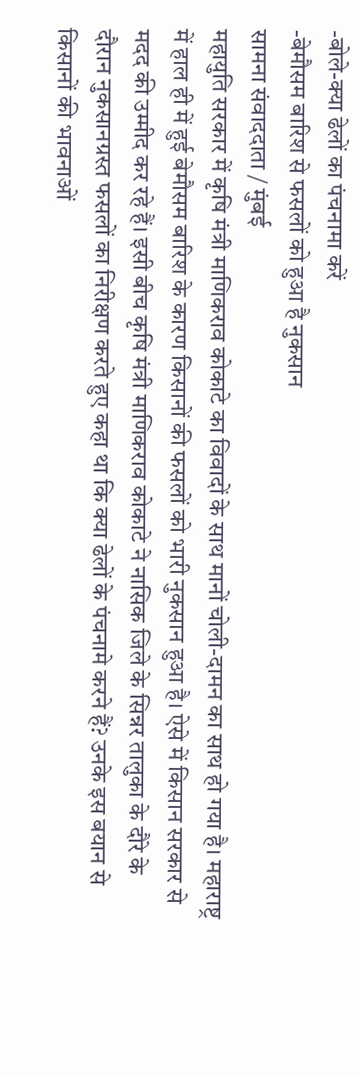-बोले-क्या ढेलों का पंचनामा करें
-बेमौसम बारिश से फसलों को हुआ है नुकसान
सामना संवाददाता / मुंबई
महायुति सरकार में कृषि मंत्री माणिकराव कोकाटे का विवादों के साथ मानों चोली-दामन का साथ हो गया है। महाराष्ट्र में हाल ही में हुई बेमौसम बारिश के कारण किसानों की फसलों को भारी नुकसान हुआ है। ऐसे में किसान सरकार से मदद की उम्मीद कर रहे हैं। इसी बीच कृषि मंत्री माणिकराव कोकाटे ने नासिक जिले के सिन्नर तालुका के दौरे के दौरान नुकसानग्रस्त फसलों का निरीक्षण करते हुए कहा था कि क्या ढेलों के पंचनामे करने हैं? उनके इस बयान से किसानों की भावनाओं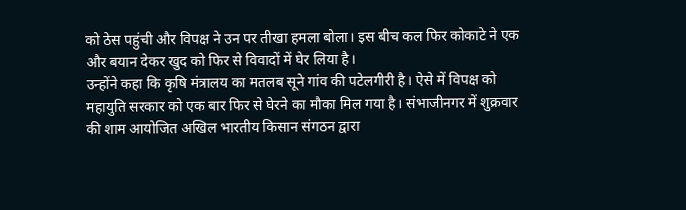को ठेस पहुंची और विपक्ष ने उन पर तीखा हमला बोला। इस बीच कल फिर कोकाटे ने एक और बयान देकर खुद को फिर से विवादों में घेर लिया है।
उन्होंने कहा कि कृषि मंत्रालय का मतलब सूने गांव की पटेलगीरी है। ऐसे में विपक्ष को महायुति सरकार को एक बार फिर से घेरने का मौका मिल गया है। संभाजीनगर में शुक्रवार की शाम आयोजित अखिल भारतीय किसान संगठन द्वारा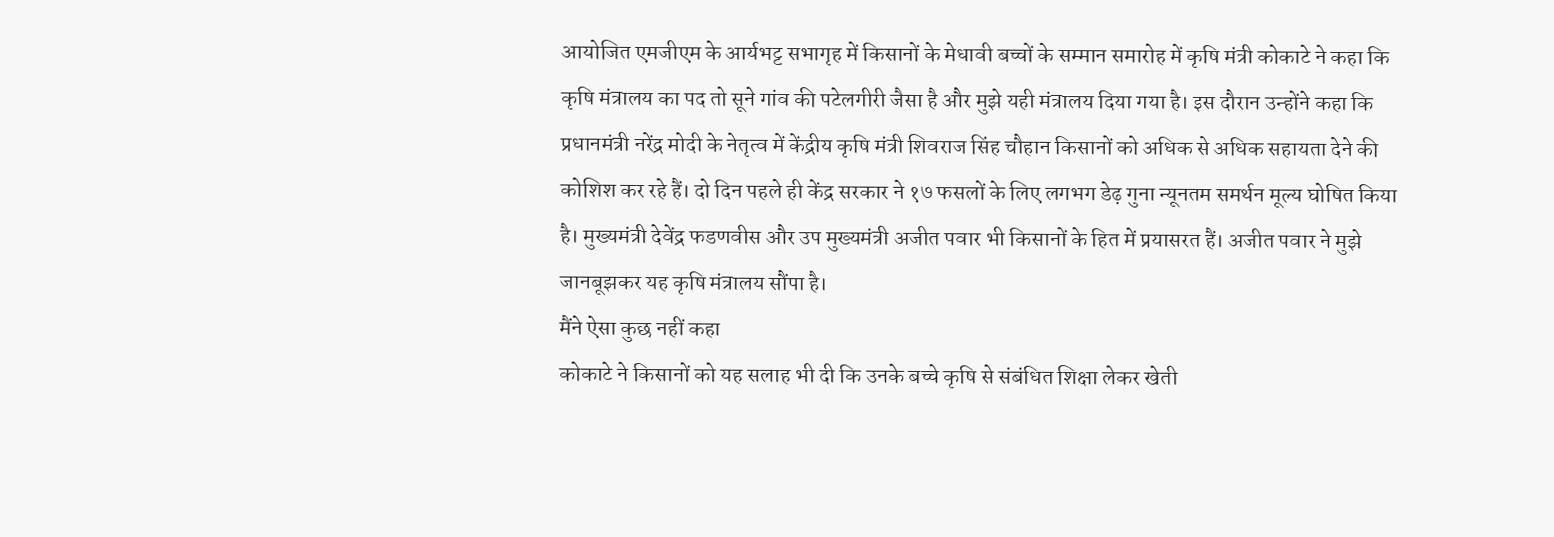आयोजित एमजीएम के आर्यभट्ट सभागृह में किसानों के मेधावी बच्चों के सम्मान समारोह में कृषि मंत्री कोकाटे ने कहा कि कृषि मंत्रालय का पद तो सूने गांव की पटेलगीरी जैसा है और मुझे यही मंत्रालय दिया गया है। इस दौरान उन्होंने कहा कि प्रधानमंत्री नरेंद्र मोदी के नेतृत्व में केंद्रीय कृषि मंत्री शिवराज सिंह चौहान किसानों को अधिक से अधिक सहायता देने की कोशिश कर रहे हैं। दो दिन पहले ही केंद्र सरकार ने १७ फसलों के लिए लगभग डेढ़ गुना न्यूनतम समर्थन मूल्य घोषित किया है। मुख्यमंत्री देवेंद्र फडणवीस और उप मुख्यमंत्री अजीत पवार भी किसानों के हित में प्रयासरत हैं। अजीत पवार ने मुझे जानबूझकर यह कृषि मंत्रालय सौंपा है।
मैंने ऐसा कुछ नहीं कहा
कोकाटे ने किसानों को यह सलाह भी दी कि उनके बच्चे कृषि से संबंधित शिक्षा लेकर खेती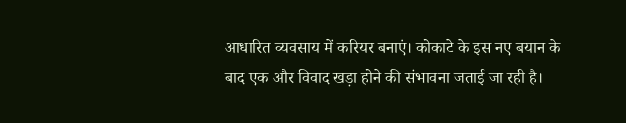आधारित व्यवसाय में करियर बनाएं। कोकाटे के इस नए बयान के बाद एक और विवाद खड़ा होने की संभावना जताई जा रही है।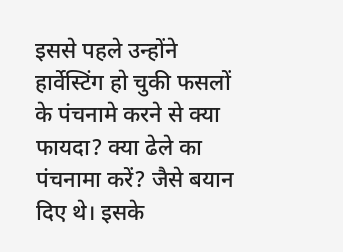इससे पहले उन्होंने हार्वेस्टिंग हो चुकी फसलों के पंचनामे करने से क्या फायदा? क्या ढेले का पंचनामा करें? जैसे बयान दिए थे। इसके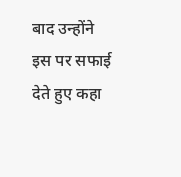बाद उन्होंने इस पर सफाई देते हुए कहा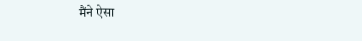मैंने ऐसा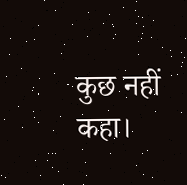कुछ नहीं कहा।